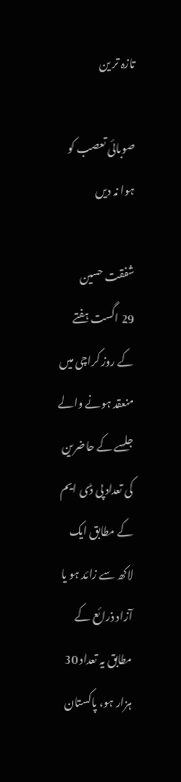تازہ تر ین

صوبائی تعصب کو ہوا نہ دیں

شفقت حسین
29 اگست ہفتے کے روز کراچی میں منعقد ہونے والے جلسے کے حاضرین کی تعداد پی ڈی ایم کے مطابق ایک لاکھ سے زائد ہو یا آزاد ذرائع کے مطابق یہ تعداد 30 ہزار ہو، پاکستان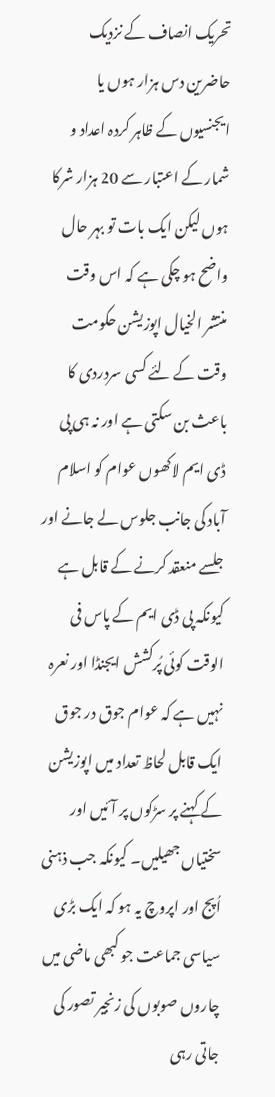تحریک انصاف کے نزدیک حاضرین دس ہزار ہوں یا ایجنسیوں کے ظاہر کردہ اعداد و شمار کے اعتبار سے 20 ہزار شرکا ہوں لیکن ایک بات تو بہر حال واضح ہو چکی ہے کہ اس وقت منتشر الخیال اپوزیشن حکومت وقت کے لئے کسی سردردی کا باعث بن سکتی ہے اور نہ ہی پی ڈی ایم لاکھوں عوام کو اسلام آباد کی جانب جلوس لے جانے اور جلسے منعقد کرنے کے قابل ہے کیونکہ پی ڈی ایم کے پاس فی الوقت کوئی پُرکشش ایجنڈا اور نعرہ نہیں ہے کہ عوام جوق در جوق ایک قابل لحاظ تعداد میں اپوزیشن کے کہنے پر سڑکوں پر آئیں اور سختیاں جھیلیں۔ کیونکہ جب ذہنی اُپج اور اپروچ یہ ہو کہ ایک بڑی سیاسی جماعت جو کبھی ماضی میں چاروں صوبوں کی زنجیر تصور کی جاتی رہی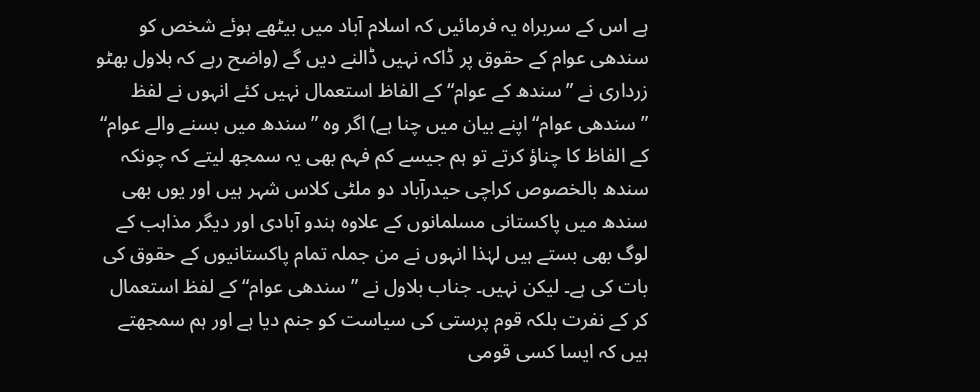ہے اس کے سربراہ یہ فرمائیں کہ اسلام آباد میں بیٹھے ہوئے شخص کو سندھی عوام کے حقوق پر ڈاکہ نہیں ڈالنے دیں گے (واضح رہے کہ بلاول بھٹو زرداری نے ”سندھ کے عوام“ کے الفاظ استعمال نہیں کئے انہوں نے لفظ ”سندھی عوام“ اپنے بیان میں چنا ہے) اگر وہ ”سندھ میں بسنے والے عوام“ کے الفاظ کا چناؤ کرتے تو ہم جیسے کم فہم بھی یہ سمجھ لیتے کہ چونکہ سندھ بالخصوص کراچی حیدرآباد دو ملٹی کلاس شہر ہیں اور یوں بھی سندھ میں پاکستانی مسلمانوں کے علاوہ ہندو آبادی اور دیگر مذاہب کے لوگ بھی بستے ہیں لہٰذا انہوں نے من جملہ تمام پاکستانیوں کے حقوق کی بات کی ہے۔ لیکن نہیں۔ جناب بلاول نے ”سندھی عوام“ کے لفظ استعمال کر کے نفرت بلکہ قوم پرستی کی سیاست کو جنم دیا ہے اور ہم سمجھتے ہیں کہ ایسا کسی قومی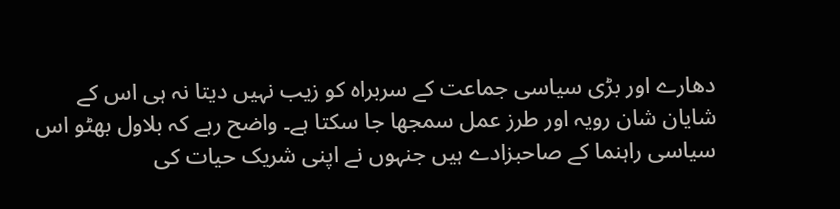دھارے اور بڑی سیاسی جماعت کے سربراہ کو زیب نہیں دیتا نہ ہی اس کے شایان شان رویہ اور طرز عمل سمجھا جا سکتا ہے۔ واضح رہے کہ بلاول بھٹو اس سیاسی راہنما کے صاحبزادے ہیں جنہوں نے اپنی شریک حیات کی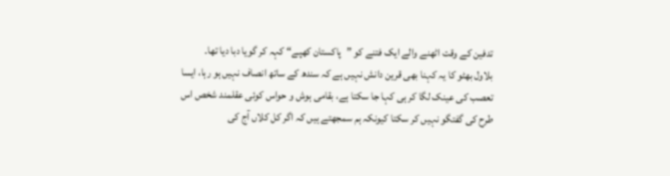تدفین کے وقت اٹھنے والے ایک فتنے کو ”پاکستان کھپے“ کہہ کر گویا دبا دیا تھا۔
بلاول بھٹو کا یہ کہنا بھی قرین دانش نہیں ہے کہ سندھ کے ساتھ انصاف نہیں ہو رہا، ایسا تعصب کی عینک لگا کر ہی کہا جا سکتا ہے، بقامی ہوش و حواس کوئی عقلمند شخص اس طرح کی گفتگو نہیں کر سکتا کیونکہ ہم سمجھتے ہیں کہ اگر کل کلاں آج کی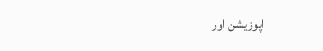اپوزیشن اور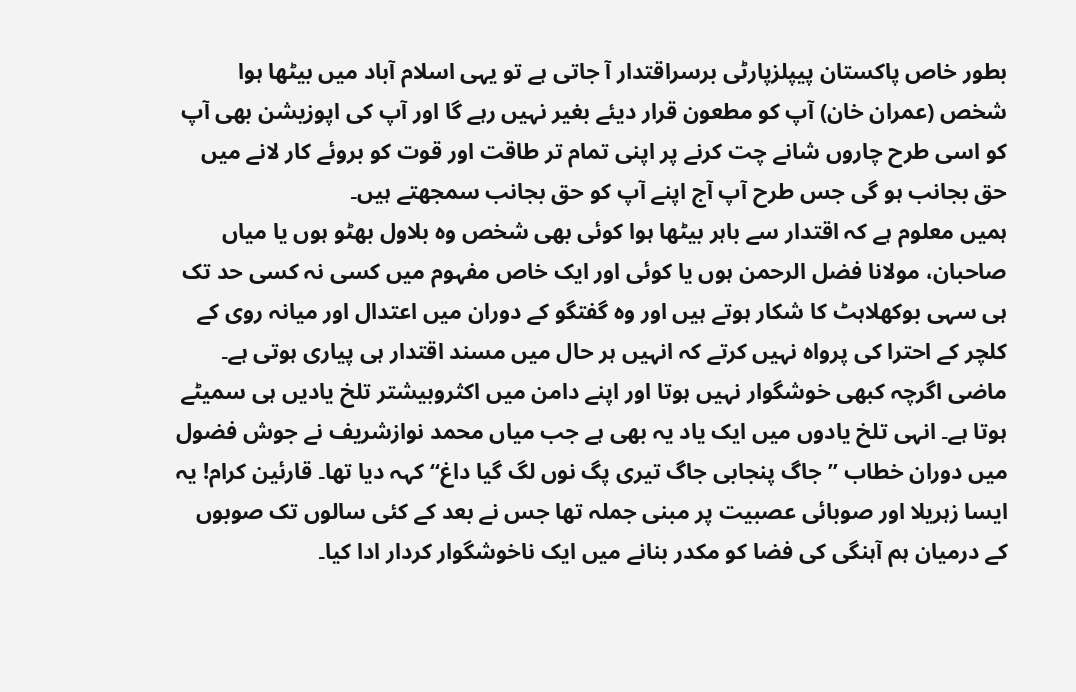بطور خاص پاکستان پیپلزپارٹی برسراقتدار آ جاتی ہے تو یہی اسلام آباد میں بیٹھا ہوا شخص (عمران خان) آپ کو مطعون قرار دیئے بغیر نہیں رہے گا اور آپ کی اپوزیشن بھی آپ کو اسی طرح چاروں شانے چت کرنے پر اپنی تمام تر طاقت اور قوت کو بروئے کار لانے میں حق بجانب ہو گی جس طرح آپ آج اپنے آپ کو حق بجانب سمجھتے ہیں۔
ہمیں معلوم ہے کہ اقتدار سے باہر بیٹھا ہوا کوئی بھی شخص وہ بلاول بھٹو ہوں یا میاں صاحبان، مولانا فضل الرحمن ہوں یا کوئی اور ایک خاص مفہوم میں کسی نہ کسی حد تک ہی سہی بوکھلاہٹ کا شکار ہوتے ہیں اور وہ گفتگو کے دوران میں اعتدال اور میانہ روی کے کلچر کے احترا کی پرواہ نہیں کرتے کہ انہیں ہر حال میں مسند اقتدار ہی پیاری ہوتی ہے۔
ماضی اگرچہ کبھی خوشگوار نہیں ہوتا اور اپنے دامن میں اکثروبیشتر تلخ یادیں ہی سمیٹے ہوتا ہے۔ انہی تلخ یادوں میں ایک یاد یہ بھی ہے جب میاں محمد نوازشریف نے جوش فضول میں دوران خطاب ”جاگ پنجابی جاگ تیری پگ نوں لگ گیا داغ“کہہ دیا تھا۔ قارئین کرام! یہ ایسا زہریلا اور صوبائی عصبیت پر مبنی جملہ تھا جس نے بعد کے کئی سالوں تک صوبوں کے درمیان ہم آہنگی کی فضا کو مکدر بنانے میں ایک ناخوشگوار کردار ادا کیا۔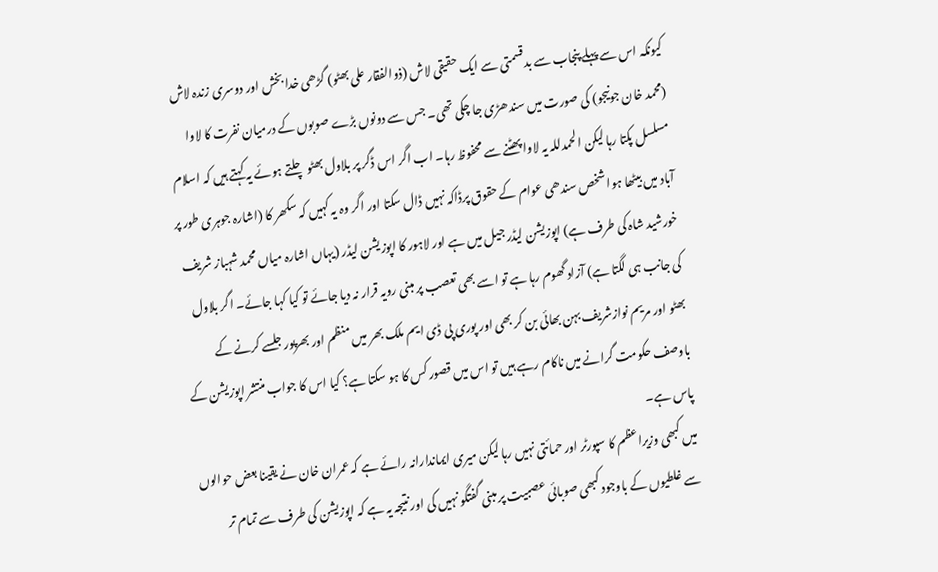کیونکہ اس سے پہلے پنجاب سے بدقسمتی سے ایک حقیقی لاش (ذوالفقار علی بھٹو) گڑھی خدا بخش اور دوسری زندہ لاش (محمد خان جونیجو) کی صورت میں سندھڑی جا چکی تھی۔ جس سے دونوں بڑے صوبوں کے درمیان نفرت کا لاوا مسلسل پکتا رہا لیکن الحمدللہ یہ لاوا پھٹنے سے محفوظ رہا۔ اب اگر اس ڈگر پر بلاول بھٹو چلتے ہوئے یہ کہتے ہیں کہ اسلام آباد میں بیٹھا ہوا شخص سندھی عوام کے حقوق پرڈاکہ نہیں ڈال سکتا اور اگر وہ یہ کہیں کہ سکھر کا (اشارہ جوہری طور پر خورشید شاہ کی طرف ہے) اپوزیشن لیڈر جیل میں ہے اور لاہور کا اپوزیشن لیڈر (یہاں اشارہ میاں محمد شہباز شریف کی جانب ہی لگتا ہے) آزاد گھوم رہا ہے تو اسے بھی تعصب پر مبنی رویہ قرار نہ دیا جائے تو کیا کہا جائے۔ اگر بلاول بھٹو اور مریم نوازشریف بہن بھائی بن کر بھی اور پوری پی ڈی ایم ملک بھر میں منظم اور بھرپور جلسے کرنے کے باوصف حکومت گرانے میں ناکام رہے ہیں تو اس میں قصور کس کا ہو سکتا ہے؟ کیا اس کا جواب منتشر اپوزیشن کے پاس ہے۔
میں کبھی وزیراعظم کا سپورٹر اور حمائتی نہیں رہا لیکن میری ایماندارانہ رائے ہے کہ عمران خان نے یقینا بعض حوالوں سے غلطیوں کے باوجود کبھی صوبائی عصبیت پر مبنی گفتگو نہیں کی اور نتیجہ یہ ہے کہ اپوزیشن کی طرف سے تمام تر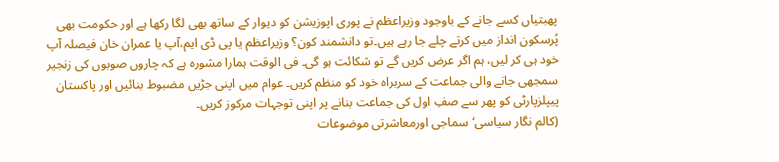پھبتیاں کسے جانے کے باوجود وزیراعظم نے پوری اپوزیشن کو دیوار کے ساتھ بھی لگا رکھا ہے اور حکومت بھی پُرسکون انداز میں کرتے چلے جا رہے ہیں۔تو دانشمند کون؟ وزیراعظم یا پی ڈی ایم،آپ یا عمران خان فیصلہ آپ خود ہی کر لیں، ہم اگر عرض کریں گے تو شکائت ہو گی۔ فی الوقت ہمارا مشورہ ہے کہ چاروں صوبوں کی زنجیر سمجھی جانے والی جماعت کے سربراہ خود کو منظم کریں۔ عوام میں اپنی جڑیں مضبوط بنائیں اور پاکستان پیپلزپارٹی کو پھر سے صفِ اول کی جماعت بنانے پر اپنی توجہات مرکوز کریں۔
(کالم نگار سیاسی‘سماجی اورمعاشرتی موضوعات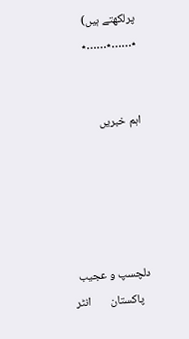پرلکھتے ہیں)
٭……٭……٭


اہم خبریں





دلچسپ و عجیب
   پاکستان       انٹر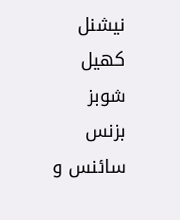نیشنل          کھیل         شوبز          بزنس          سائنس و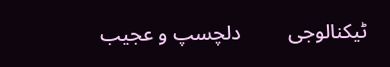ٹیکنالوجی         دلچسپ و عجیب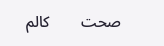صحت        کالم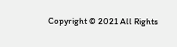Copyright © 2021 All Rights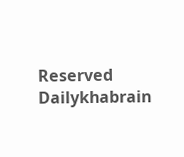Reserved Dailykhabrain